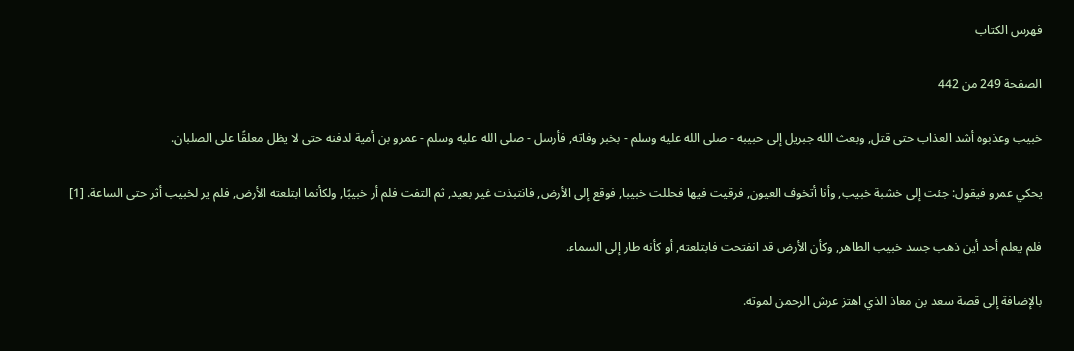فهرس الكتاب

الصفحة 249 من 442

خبيب وعذبوه أشد العذاب حتى قتل, وبعث الله جبريل إلى حبيبه - صلى الله عليه وسلم - بخبر وفاته, فأرسل - صلى الله عليه وسلم - عمرو بن أمية لدفنه حتى لا يظل معلقًا على الصلبان.

يحكي عمرو فيقول: جئت إلى خشبة خبيب, وأنا أتخوف العيون, فرقيت فيها فحللت خبيبا, فوقع إلى الأرض, فانتبذت غير بعيد, ثم التفت فلم أر خبيبًا, ولكأنما ابتلعته الأرض, فلم ير لخبيب أثر حتى الساعة. [1]

فلم يعلم أحد أين ذهب جسد خبيب الطاهر, وكأن الأرض قد انفتحت فابتلعته, أو كأنه طار إلى السماء.

بالإضافة إلى قصة سعد بن معاذ الذي اهتز عرش الرحمن لموته.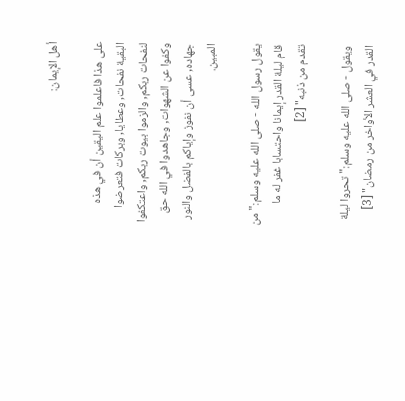أهل الإيمان:

على هذا فاعلموا علم اليقين أن في هذه البقية نفحات, وعطايا, وبركات فتعرضوا لنفحات ربكم, والزموا بيوت ربكم, واعتكفوا وكفوا عن الشهوات, وجاهدوا في الله حق جهاده, عسى أن نفوز وإياكم بالفضل والنور المبين.

يقول رسول الله - صلى الله عليه وسلم:"من قام ليلة القدر إيمانا واحتسابا غفر له ما تقدم من ذنبه" [2]

ويقول - صلى الله عليه وسلم:"تحروا ليلة القدر في العشر الأواخر من رمضان" [3]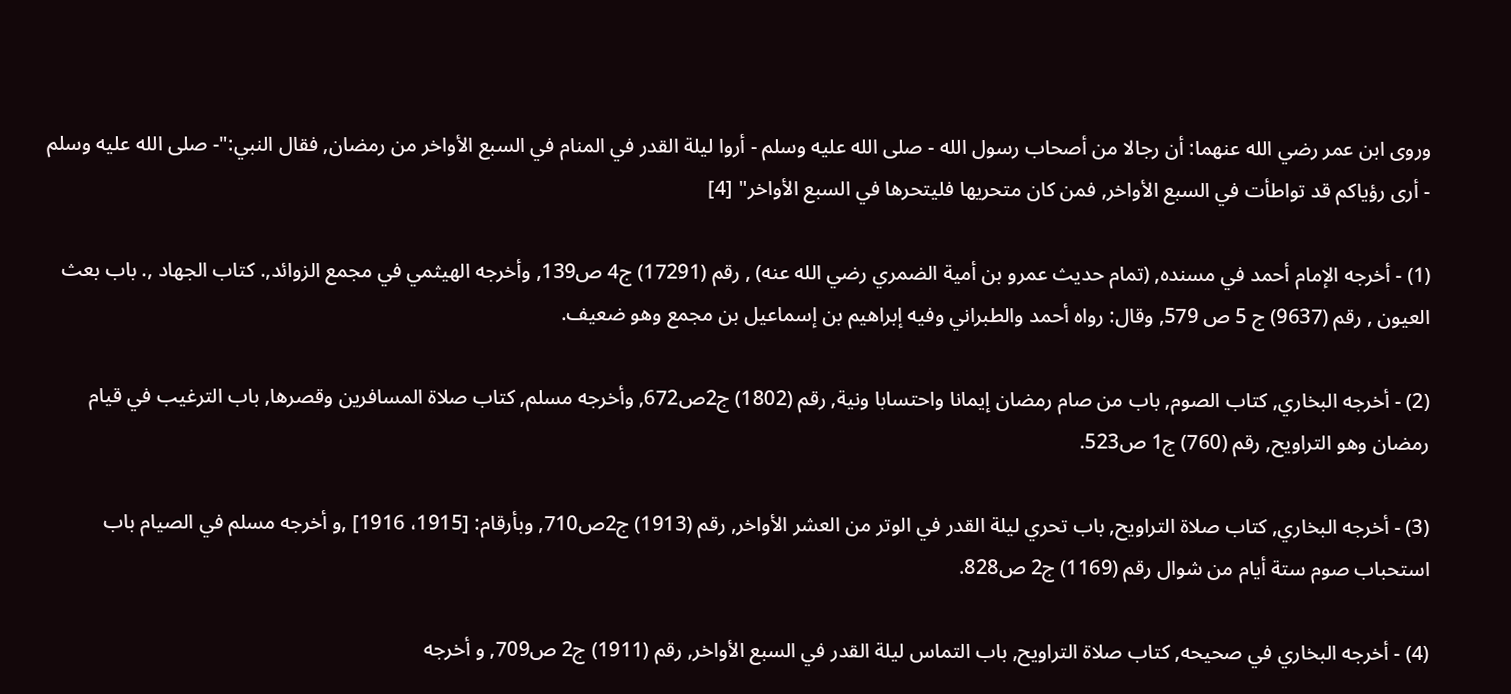وروى ابن عمر رضي الله عنهما: أن رجالا من أصحاب رسول الله - صلى الله عليه وسلم - أروا ليلة القدر في المنام في السبع الأواخر من رمضان, فقال النبي:"- صلى الله عليه وسلم - أرى رؤياكم قد تواطأت في السبع الأواخر, فمن كان متحريها فليتحرها في السبع الأواخر" [4]

(1) - أخرجه الإمام أحمد في مسنده, (تمام حديث عمرو بن أمية الضمري رضي الله عنه) , رقم (17291) ج4 ص139, وأخرجه الهيثمي في مجمع الزوائد,. كتاب الجهاد ,. باب بعث العيون , رقم (9637) ج 5 ص 579, وقال: رواه أحمد والطبراني وفيه إبراهيم بن إسماعيل بن مجمع وهو ضعيف.

(2) - أخرجه البخاري, كتاب الصوم, باب من صام رمضان إيمانا واحتسابا ونية, رقم (1802) ج2ص672, وأخرجه مسلم, كتاب صلاة المسافرين وقصرها, باب الترغيب في قيام رمضان وهو التراويح, رقم (760) ج1 ص523.

(3) - أخرجه البخاري, كتاب صلاة التراويح, باب تحري ليلة القدر في الوتر من العشر الأواخر, رقم (1913) ج2ص710, وبأرقام: [1915، 1916] ,و أخرجه مسلم في الصيام باب استحباب صوم ستة أيام من شوال رقم (1169) ج2 ص828.

(4) - أخرجه البخاري في صحيحه, كتاب صلاة التراويح, باب التماس ليلة القدر في السبع الأواخر, رقم (1911) ج2 ص709, و أخرجه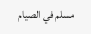مسلم في الصيام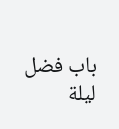باب فضل ليلة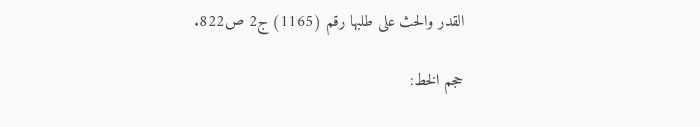القدر والحث على طلبها رقم (1165) ج2 ص822.

حجم الخط: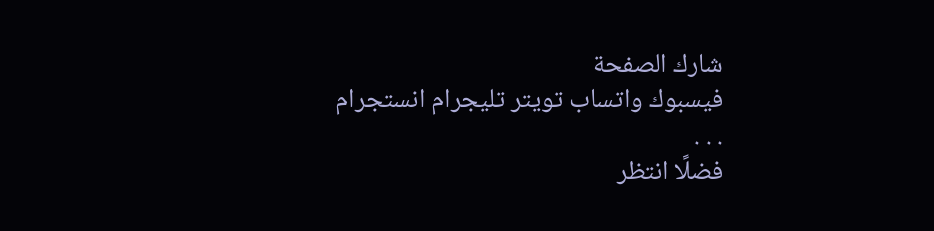شارك الصفحة
فيسبوك واتساب تويتر تليجرام انستجرام
. . .
فضلًا انتظر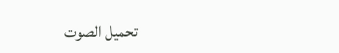تحميل الصوت